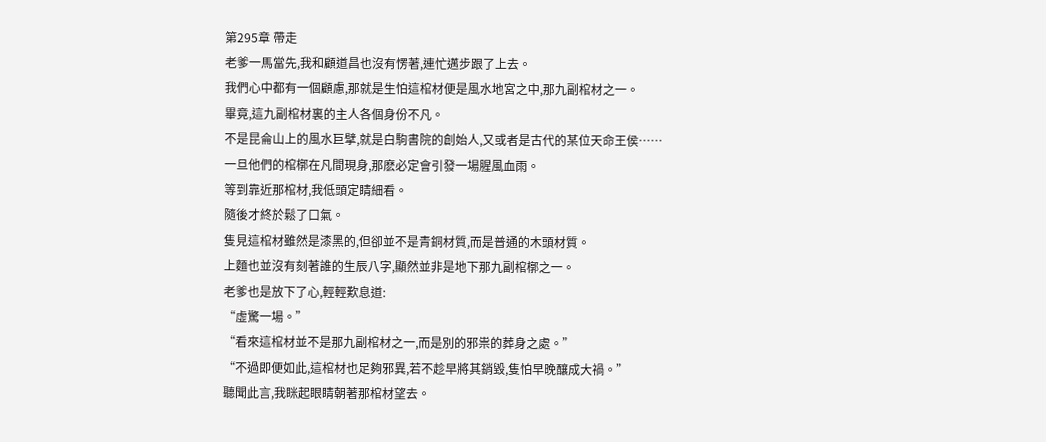第295章 帶走
老爹一馬當先,我和顧道昌也沒有愣著,連忙邁步跟了上去。
我們心中都有一個顧慮,那就是生怕這棺材便是風水地宮之中,那九副棺材之一。
畢竟,這九副棺材裏的主人各個身份不凡。
不是昆侖山上的風水巨擘,就是白駒書院的創始人,又或者是古代的某位天命王侯……
一旦他們的棺槨在凡間現身,那麽必定會引發一場腥風血雨。
等到靠近那棺材,我低頭定睛細看。
隨後才終於鬆了口氣。
隻見這棺材雖然是漆黑的,但卻並不是青銅材質,而是普通的木頭材質。
上麵也並沒有刻著誰的生辰八字,顯然並非是地下那九副棺槨之一。
老爹也是放下了心,輕輕歎息道:
“虛驚一場。”
“看來這棺材並不是那九副棺材之一,而是別的邪祟的葬身之處。”
“不過即便如此,這棺材也足夠邪異,若不趁早將其銷毀,隻怕早晚釀成大禍。”
聽聞此言,我眯起眼睛朝著那棺材望去。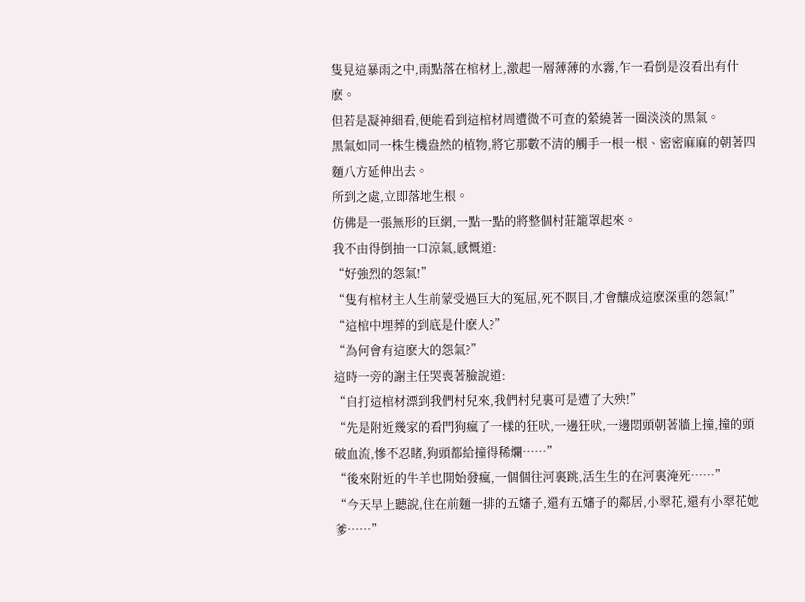隻見這暴雨之中,雨點落在棺材上,激起一層薄薄的水霧,乍一看倒是沒看出有什麽。
但若是凝神細看,便能看到這棺材周遭微不可查的縈繞著一圈淡淡的黑氣。
黑氣如同一株生機盎然的植物,將它那數不清的觸手一根一根、密密麻麻的朝著四麵八方延伸出去。
所到之處,立即落地生根。
仿佛是一張無形的巨網,一點一點的將整個村莊籠罩起來。
我不由得倒抽一口涼氣,感慨道:
“好強烈的怨氣!”
“隻有棺材主人生前蒙受過巨大的冤屈,死不瞑目,才會釀成這麽深重的怨氣!”
“這棺中埋葬的到底是什麽人?”
“為何會有這麽大的怨氣?”
這時一旁的謝主任哭喪著臉說道:
“自打這棺材漂到我們村兒來,我們村兒裏可是遭了大殃!”
“先是附近幾家的看門狗瘋了一樣的狂吠,一邊狂吠,一邊悶頭朝著牆上撞,撞的頭破血流,慘不忍睹,狗頭都給撞得稀爛……”
“後來附近的牛羊也開始發瘋,一個個往河裏跳,活生生的在河裏淹死……”
“今天早上聽說,住在前麵一排的五嬸子,還有五嬸子的鄰居,小翠花,還有小翠花她爹……”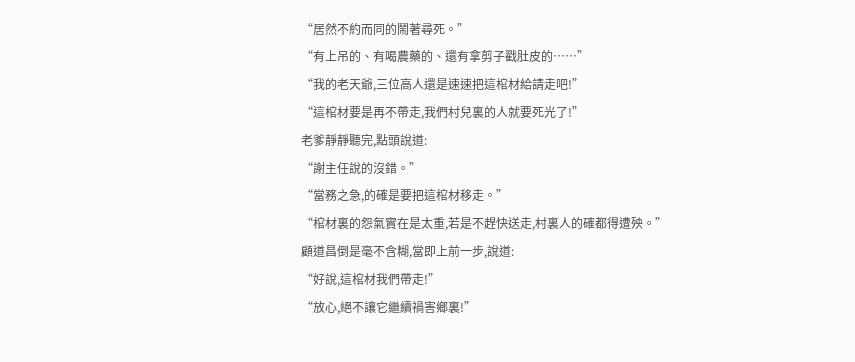“居然不約而同的鬧著尋死。”
“有上吊的、有喝農藥的、還有拿剪子戳肚皮的……”
“我的老天爺,三位高人還是速速把這棺材給請走吧!”
“這棺材要是再不帶走,我們村兒裏的人就要死光了!”
老爹靜靜聽完,點頭說道:
“謝主任說的沒錯。”
“當務之急,的確是要把這棺材移走。”
“棺材裏的怨氣實在是太重,若是不趕快送走,村裏人的確都得遭殃。”
顧道昌倒是毫不含糊,當即上前一步,說道:
“好說,這棺材我們帶走!”
“放心,絕不讓它繼續禍害鄉裏!”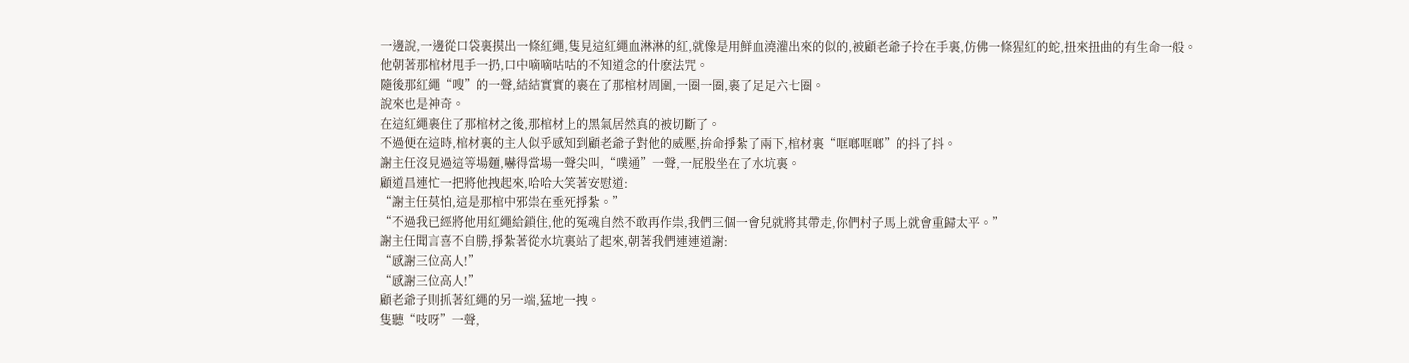一邊說,一邊從口袋裏摸出一條紅繩,隻見這紅繩血淋淋的紅,就像是用鮮血澆灌出來的似的,被顧老爺子拎在手裏,仿佛一條猩紅的蛇,扭來扭曲的有生命一般。
他朝著那棺材甩手一扔,口中嘀嘀咕咕的不知道念的什麽法咒。
隨後那紅繩“嗖”的一聲,結結實實的裹在了那棺材周圍,一圈一圈,裹了足足六七圈。
說來也是神奇。
在這紅繩裹住了那棺材之後,那棺材上的黑氣居然真的被切斷了。
不過便在這時,棺材裏的主人似乎感知到顧老爺子對他的威壓,拚命掙紮了兩下,棺材裏“哐啷哐啷”的抖了抖。
謝主任沒見過這等場麵,嚇得當場一聲尖叫,“噗通”一聲,一屁股坐在了水坑裏。
顧道昌連忙一把將他拽起來,哈哈大笑著安慰道:
“謝主任莫怕,這是那棺中邪祟在垂死掙紮。”
“不過我已經將他用紅繩給鎖住,他的冤魂自然不敢再作祟,我們三個一會兒就將其帶走,你們村子馬上就會重歸太平。”
謝主任聞言喜不自勝,掙紮著從水坑裏站了起來,朝著我們連連道謝:
“感謝三位高人!”
“感謝三位高人!”
顧老爺子則抓著紅繩的另一端,猛地一拽。
隻聽“吱呀”一聲,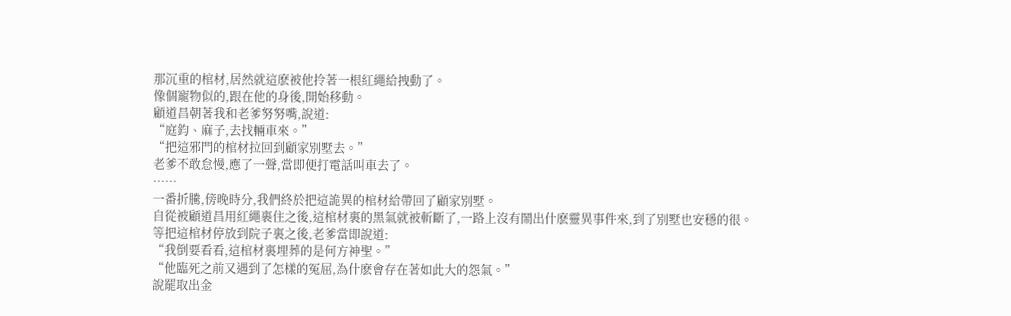那沉重的棺材,居然就這麽被他拎著一根紅繩給拽動了。
像個寵物似的,跟在他的身後,開始移動。
顧道昌朝著我和老爹努努嘴,說道:
“庭鈞、麻子,去找輛車來。”
“把這邪門的棺材拉回到顧家別墅去。”
老爹不敢怠慢,應了一聲,當即便打電話叫車去了。
……
一番折騰,傍晚時分,我們終於把這詭異的棺材給帶回了顧家別墅。
自從被顧道昌用紅繩裹住之後,這棺材裏的黑氣就被斬斷了,一路上沒有鬧出什麽靈異事件來,到了別墅也安穩的很。
等把這棺材停放到院子裏之後,老爹當即說道:
“我倒要看看,這棺材裏埋葬的是何方神聖。”
“他臨死之前又遇到了怎樣的冤屈,為什麽會存在著如此大的怨氣。”
說罷取出金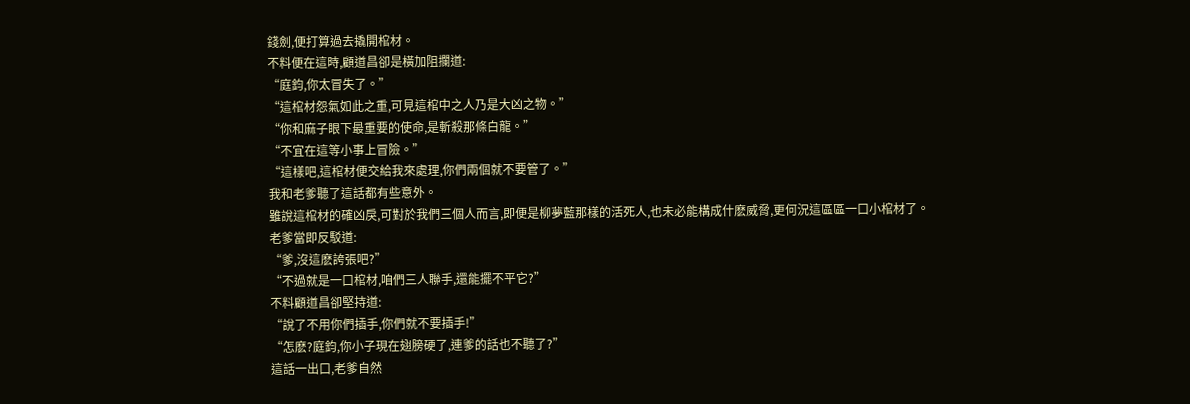錢劍,便打算過去撬開棺材。
不料便在這時,顧道昌卻是橫加阻攔道:
“庭鈞,你太冒失了。”
“這棺材怨氣如此之重,可見這棺中之人乃是大凶之物。”
“你和麻子眼下最重要的使命,是斬殺那條白龍。”
“不宜在這等小事上冒險。”
“這樣吧,這棺材便交給我來處理,你們兩個就不要管了。”
我和老爹聽了這話都有些意外。
雖說這棺材的確凶戾,可對於我們三個人而言,即便是柳夢藍那樣的活死人,也未必能構成什麽威脅,更何況這區區一口小棺材了。
老爹當即反駁道:
“爹,沒這麽誇張吧?”
“不過就是一口棺材,咱們三人聯手,還能擺不平它?”
不料顧道昌卻堅持道:
“說了不用你們插手,你們就不要插手!”
“怎麽?庭鈞,你小子現在翅膀硬了,連爹的話也不聽了?”
這話一出口,老爹自然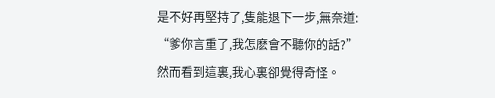是不好再堅持了,隻能退下一步,無奈道:
“爹你言重了,我怎麽會不聽你的話?”
然而看到這裏,我心裏卻覺得奇怪。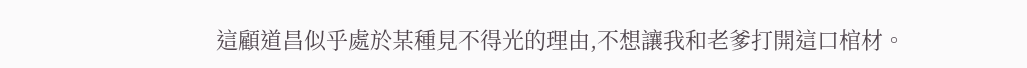這顧道昌似乎處於某種見不得光的理由,不想讓我和老爹打開這口棺材。